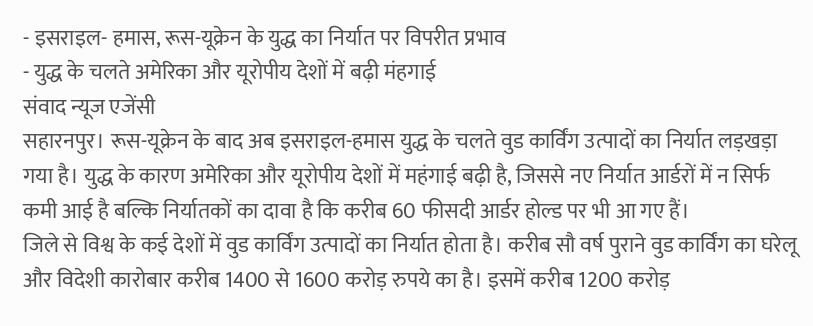- इसराइल- हमास, रूस-यूक्रेन के युद्ध का निर्यात पर विपरीत प्रभाव
- युद्ध के चलते अमेरिका और यूरोपीय देशों में बढ़ी मंहगाई
संवाद न्यूज एजेंसी
सहारनपुर। रूस-यूक्रेन के बाद अब इसराइल-हमास युद्ध के चलते वुड कार्विंग उत्पादों का निर्यात लड़खड़ा गया है। युद्ध के कारण अमेरिका और यूरोपीय देशों में महंगाई बढ़ी है, जिससे नए निर्यात आर्डरों में न सिर्फ कमी आई है बल्कि निर्यातकों का दावा है कि करीब 60 फीसदी आर्डर होल्ड पर भी आ गए हैं।
जिले से विश्व के कई देशों में वुड कार्विंग उत्पादों का निर्यात होता है। करीब सौ वर्ष पुराने वुड कार्विंग का घरेलू और विदेशी कारोबार करीब 1400 से 1600 करोड़ रुपये का है। इसमें करीब 1200 करोड़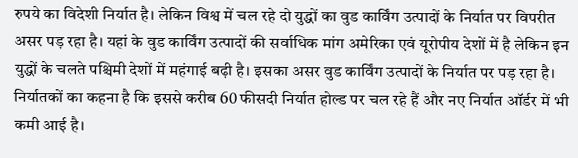रुपये का विदेशी निर्यात है। लेकिन विश्व में चल रहे दो युद्धों का वुड कार्विंग उत्पादों के निर्यात पर विपरीत असर पड़ रहा है। यहां के वुड कार्विंग उत्पादों की सर्वाधिक मांग अमेरिका एवं यूरोपीय देशों में है लेकिन इन युद्धों के चलते पश्चिमी देशों में महंगाई बढ़ी है। इसका असर वुड कार्विंग उत्पादों के निर्यात पर पड़ रहा है।
निर्यातकों का कहना है कि इससे करीब 60 फीसदी निर्यात होल्ड पर चल रहे हैं और नए निर्यात ऑर्डर में भी कमी आई है।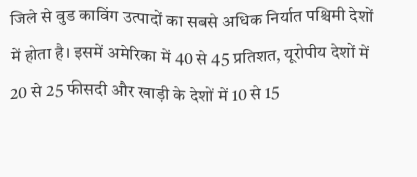जिले से वुड काविंग उत्पादों का सबसे अधिक निर्यात पश्चिमी देशों में होता है। इसमें अमेरिका में 40 से 45 प्रतिशत, यूरोपीय देशों में 20 से 25 फीसदी और खाड़ी के देशों में 10 से 15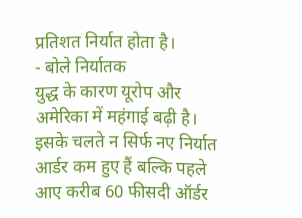प्रतिशत निर्यात होता है।
- बोले निर्यातक
युद्ध के कारण यूरोप और अमेरिका में महंगाई बढ़ी है। इसके चलते न सिर्फ नए निर्यात आर्डर कम हुए हैं बल्कि पहले आए करीब 60 फीसदी ऑर्डर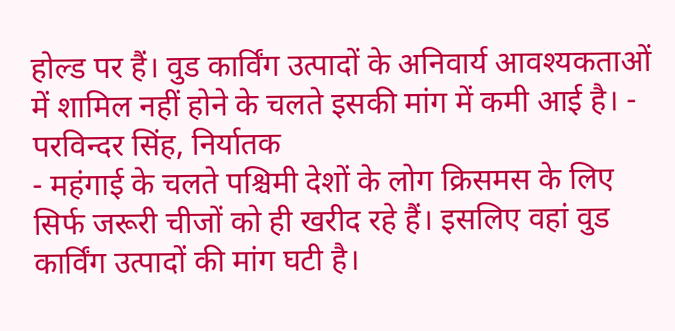होल्ड पर हैं। वुड कार्विंग उत्पादों के अनिवार्य आवश्यकताओं में शामिल नहीं होने के चलते इसकी मांग में कमी आई है। - परविन्दर सिंह, निर्यातक
- महंगाई के चलते पश्चिमी देशों के लोग क्रिसमस के लिए सिर्फ जरूरी चीजों को ही खरीद रहे हैं। इसलिए वहां वुड कार्विंग उत्पादों की मांग घटी है।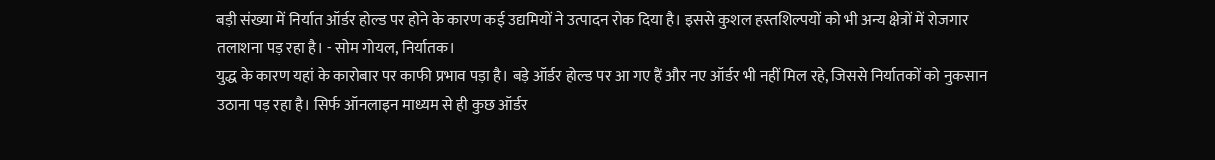बड़ी संख्या में निर्यात ऑर्डर होल्ड पर होने के कारण कई उद्यमियों ने उत्पादन रोक दिया है। इससे कुशल हस्तशिल्पयों को भी अन्य क्षेत्रों में रोजगार तलाशना पड़ रहा है। - सोम गोयल, निर्यातक।
युद्ध के कारण यहां के कारोबार पर काफी प्रभाव पड़ा है। बड़े ऑर्डर होल्ड पर आ गए हैं और नए ऑर्डर भी नहीं मिल रहे, जिससे निर्यातकों को नुकसान उठाना पड़ रहा है। सिर्फ ऑनलाइन माध्यम से ही कुछ ऑर्डर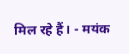मिल रहे हैं। - मयंक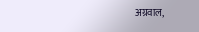अग्रवाल,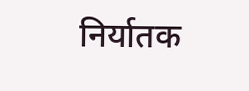निर्यातक